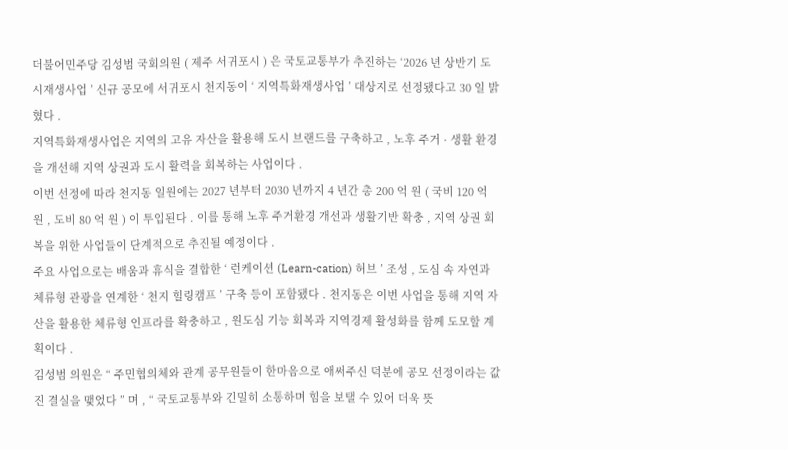더불어민주당 김성범 국회의원 ( 제주 서귀포시 ) 은 국토교통부가 추진하는 ‘2026 년 상반기 도시재생사업 ’ 신규 공모에 서귀포시 천지동이 ‘ 지역특화재생사업 ’ 대상지로 선정됐다고 30 일 밝혔다 .
지역특화재생사업은 지역의 고유 자산을 활용해 도시 브랜드를 구축하고 , 노후 주거 · 생활 환경을 개선해 지역 상권과 도시 활력을 회복하는 사업이다 .
이번 선정에 따라 천지동 일원에는 2027 년부터 2030 년까지 4 년간 총 200 억 원 ( 국비 120 억 원 , 도비 80 억 원 ) 이 투입된다 . 이를 통해 노후 주거환경 개선과 생활기반 확충 , 지역 상권 회복을 위한 사업들이 단계적으로 추진될 예정이다 .
주요 사업으로는 배움과 휴식을 결합한 ‘ 런케이션 (Learn-cation) 허브 ’ 조성 , 도심 속 자연과 체류형 관광을 연계한 ‘ 천지 힐링캠프 ’ 구축 등이 포함됐다 . 천지동은 이번 사업을 통해 지역 자산을 활용한 체류형 인프라를 확충하고 , 원도심 기능 회복과 지역경제 활성화를 함께 도모할 계획이다 .
김성범 의원은 “ 주민협의체와 관계 공무원들이 한마음으로 애써주신 덕분에 공모 선정이라는 값진 결실을 맺었다 ” 며 , “ 국토교통부와 긴밀히 소통하며 힘을 보탤 수 있어 더욱 뜻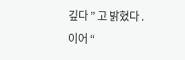깊다 ” 고 밝혔다 .
이어 “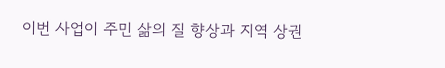이번 사업이 주민 삶의 질 향상과 지역 상권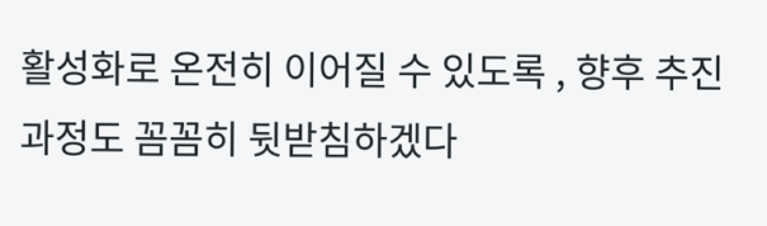활성화로 온전히 이어질 수 있도록 , 향후 추진 과정도 꼼꼼히 뒷받침하겠다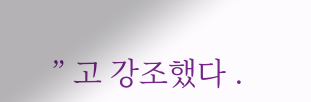” 고 강조했다 .